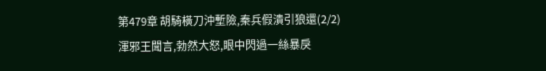第479章 胡騎橫刀沖塹險,秦兵假潰引狼還(2/2)
渾邪王聞言,勃然大怒,眼中閃過一絲暴戾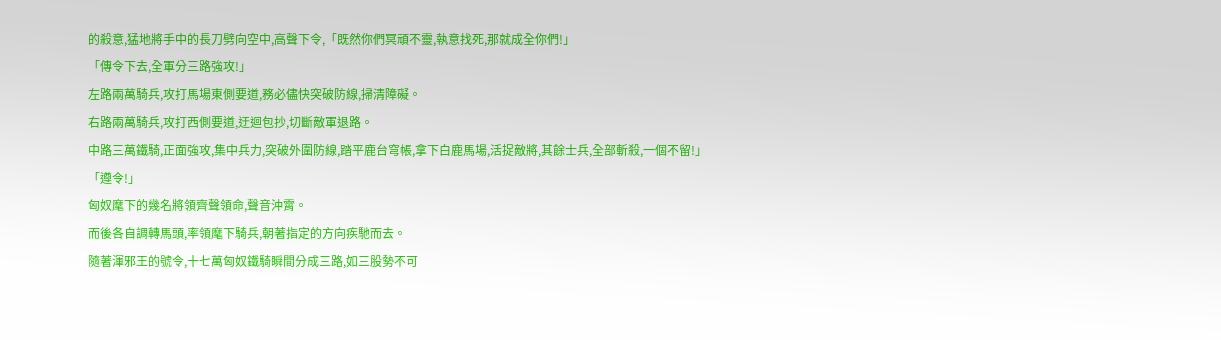的殺意,猛地將手中的長刀劈向空中,高聲下令,「既然你們冥頑不靈,執意找死,那就成全你們!」
「傳令下去,全軍分三路強攻!」
左路兩萬騎兵,攻打馬場東側要道,務必儘快突破防線,掃清障礙。
右路兩萬騎兵,攻打西側要道,迂迴包抄,切斷敵軍退路。
中路三萬鐵騎,正面強攻,集中兵力,突破外圍防線,踏平鹿台穹帳,拿下白鹿馬場,活捉敵將,其餘士兵,全部斬殺,一個不留!」
「遵令!」
匈奴麾下的幾名將領齊聲領命,聲音沖霄。
而後各自調轉馬頭,率領麾下騎兵,朝著指定的方向疾馳而去。
隨著渾邪王的號令,十七萬匈奴鐵騎瞬間分成三路,如三股勢不可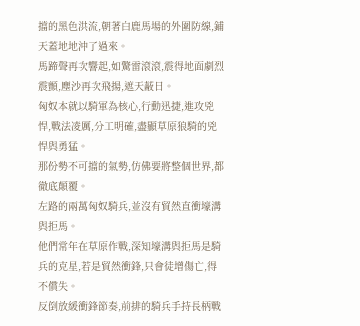擋的黑色洪流,朝著白鹿馬場的外圍防線,鋪天蓋地地沖了過來。
馬蹄聲再次響起,如驚雷滾滾,震得地面劇烈震顫,塵沙再次飛揚,遮天蔽日。
匈奴本就以騎軍為核心,行動迅捷,進攻兇悍,戰法凌厲,分工明確,盡顯草原狼騎的兇悍與勇猛。
那份勢不可擋的氣勢,仿佛要將整個世界,都徹底顛覆。
左路的兩萬匈奴騎兵,並沒有貿然直衝壕溝與拒馬。
他們常年在草原作戰,深知壕溝與拒馬是騎兵的克星,若是貿然衝鋒,只會徒增傷亡,得不償失。
反倒放緩衝鋒節奏,前排的騎兵手持長柄戰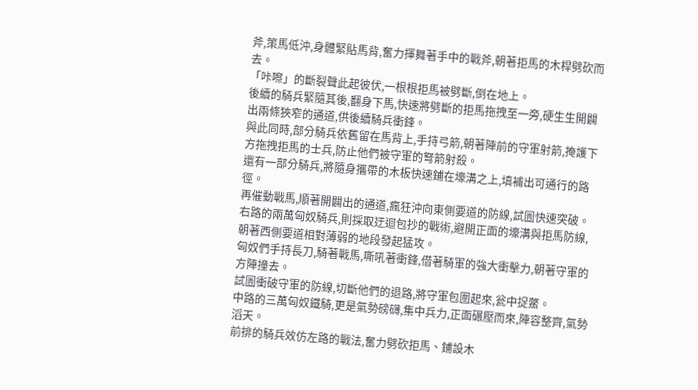斧,策馬低沖,身體緊貼馬背,奮力揮舞著手中的戰斧,朝著拒馬的木桿劈砍而去。
「咔嚓」的斷裂聲此起彼伏,一根根拒馬被劈斷,倒在地上。
後續的騎兵緊隨其後,翻身下馬,快速將劈斷的拒馬拖拽至一旁,硬生生開闢出兩條狹窄的通道,供後續騎兵衝鋒。
與此同時,部分騎兵依舊留在馬背上,手持弓箭,朝著陣前的守軍射箭,掩護下方拖拽拒馬的士兵,防止他們被守軍的弩箭射殺。
還有一部分騎兵,將隨身攜帶的木板快速鋪在壕溝之上,填補出可通行的路徑。
再催動戰馬,順著開闢出的通道,瘋狂沖向東側要道的防線,試圖快速突破。
右路的兩萬匈奴騎兵,則採取迂迴包抄的戰術,避開正面的壕溝與拒馬防線,朝著西側要道相對薄弱的地段發起猛攻。
匈奴們手持長刀,騎著戰馬,嘶吼著衝鋒,借著騎軍的強大衝擊力,朝著守軍的方陣撞去。
試圖衝破守軍的防線,切斷他們的退路,將守軍包圍起來,瓮中捉鱉。
中路的三萬匈奴鐵騎,更是氣勢磅礴,集中兵力,正面碾壓而來,陣容整齊,氣勢滔天。
前排的騎兵效仿左路的戰法,奮力劈砍拒馬、鋪設木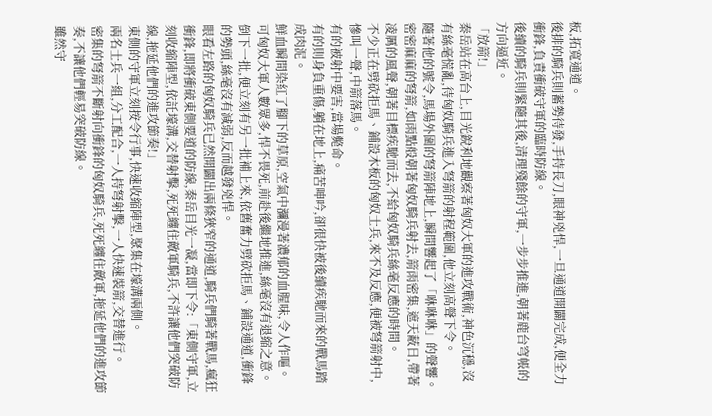板,拓寬通道。
後排的騎兵則蓄勢待發,手持長刀,眼神兇悍,一旦通道開闢完成,便全力衝鋒,負責衝破守軍的臨時防線。
後續的騎兵則緊隨其後,清理殘餘的守軍,一步步推進,朝著鹿台穹帳的方向逼近。
「放箭!」
秦岳站在高台上,目光銳利地觀察著匈奴大軍的進攻戰術,神色沉穩,沒有絲毫慌亂,待匈奴騎兵進入弩箭的射程範圍,他立刻高聲下令。
隨著他的號令,馬場外圍的弩箭陣地上,瞬間響起了「咻咻咻」的聲響。
密密麻麻的弩箭,如雨點般朝著匈奴騎兵射去,箭雨密集,遮天蔽日,帶著凌厲的風聲,朝著目標疾馳而去,不給匈奴騎兵絲毫反應的時間。
不少正在劈砍拒馬、鋪設木板的匈奴士兵,來不及反應,便被弩箭射中,慘叫一聲,中箭落馬。
有的被射中要害,當場斃命。
有的則身負重傷,躺在地上,痛苦呻吟,卻很快被後續疾馳而來的戰馬踏成肉泥。
鮮血瞬間染紅了腳下的草原,空氣中瀰漫著濃郁的血腥味,令人作嘔。
可匈奴大軍人數眾多,悍不畏死,前赴後繼地推進,絲毫沒有退縮之意。
倒下一批,便立刻有另一批補上來,依舊奮力劈砍拒馬、鋪設通道,衝鋒的勢頭,絲毫沒有減弱,反而越發兇悍。
眼看左路的匈奴騎兵已然開闢出兩條狹窄的通道,騎兵們騎著戰馬,瘋狂衝鋒,即將衝破東側要道的防線,秦岳目光一凝,當即下令:「東側守軍,立刻收縮陣型,依託壕溝,交替射擊,死死纏住敵軍騎兵,不許讓他們突破防線,拖延他們的進攻節奏!」
東側的守軍立刻按令行事,快速收縮陣型,聚集在壕溝兩側。
兩名士兵一組,分工配合,一人持弩射擊,一人快速裝箭,交替進行。
密集的弩箭不斷射向衝鋒的匈奴騎兵,死死纏住敵軍,拖延他們的進攻節奏,不讓他們輕易突破防線。
雖然守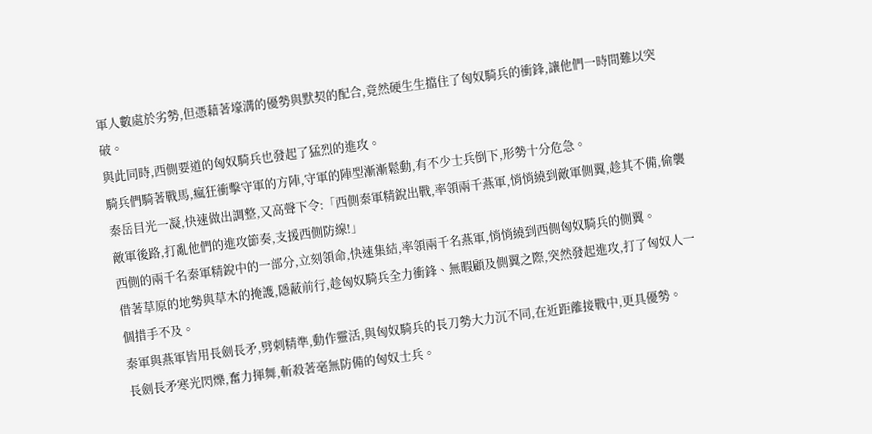軍人數處於劣勢,但憑藉著壕溝的優勢與默契的配合,竟然硬生生擋住了匈奴騎兵的衝鋒,讓他們一時間難以突破。
與此同時,西側要道的匈奴騎兵也發起了猛烈的進攻。
騎兵們騎著戰馬,瘋狂衝擊守軍的方陣,守軍的陣型漸漸鬆動,有不少士兵倒下,形勢十分危急。
秦岳目光一凝,快速做出調整,又高聲下令:「西側秦軍精銳出戰,率領兩千燕軍,悄悄繞到敵軍側翼,趁其不備,偷襲敵軍後路,打亂他們的進攻節奏,支援西側防線!」
西側的兩千名秦軍精銳中的一部分,立刻領命,快速集結,率領兩千名燕軍,悄悄繞到西側匈奴騎兵的側翼。
借著草原的地勢與草木的掩護,隱蔽前行,趁匈奴騎兵全力衝鋒、無暇顧及側翼之際,突然發起進攻,打了匈奴人一個措手不及。
秦軍與燕軍皆用長劍長矛,劈刺精準,動作靈活,與匈奴騎兵的長刀勢大力沉不同,在近距離接戰中,更具優勢。
長劍長矛寒光閃爍,奮力揮舞,斬殺著毫無防備的匈奴士兵。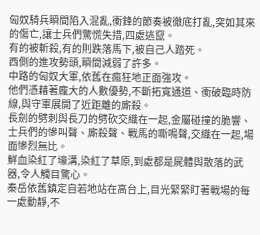匈奴騎兵瞬間陷入混亂,衝鋒的節奏被徹底打亂,突如其來的傷亡,讓士兵們驚慌失措,四處逃竄。
有的被斬殺,有的則跌落馬下,被自己人踏死。
西側的進攻勢頭,瞬間減弱了許多。
中路的匈奴大軍,依舊在瘋狂地正面強攻。
他們憑藉著龐大的人數優勢,不斷拓寬通道、衝破臨時防線,與守軍展開了近距離的廝殺。
長劍的劈刺與長刀的劈砍交織在一起,金屬碰撞的脆響、士兵們的慘叫聲、廝殺聲、戰馬的嘶鳴聲,交織在一起,場面慘烈無比。
鮮血染紅了壕溝,染紅了草原,到處都是屍體與散落的武器,令人觸目驚心。
秦岳依舊鎮定自若地站在高台上,目光緊緊盯著戰場的每一處動靜,不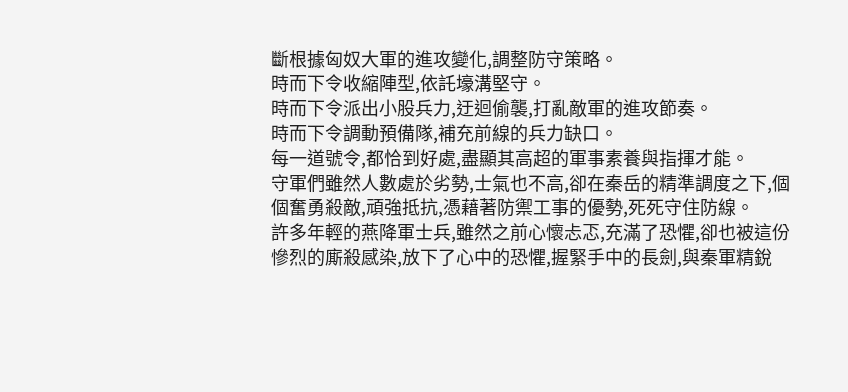斷根據匈奴大軍的進攻變化,調整防守策略。
時而下令收縮陣型,依託壕溝堅守。
時而下令派出小股兵力,迂迴偷襲,打亂敵軍的進攻節奏。
時而下令調動預備隊,補充前線的兵力缺口。
每一道號令,都恰到好處,盡顯其高超的軍事素養與指揮才能。
守軍們雖然人數處於劣勢,士氣也不高,卻在秦岳的精準調度之下,個個奮勇殺敵,頑強抵抗,憑藉著防禦工事的優勢,死死守住防線。
許多年輕的燕降軍士兵,雖然之前心懷忐忑,充滿了恐懼,卻也被這份慘烈的廝殺感染,放下了心中的恐懼,握緊手中的長劍,與秦軍精銳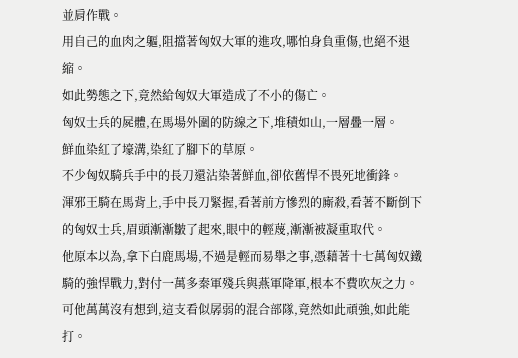並肩作戰。
用自己的血肉之軀,阻擋著匈奴大軍的進攻,哪怕身負重傷,也絕不退縮。
如此勢態之下,竟然給匈奴大軍造成了不小的傷亡。
匈奴士兵的屍體,在馬場外圍的防線之下,堆積如山,一層疊一層。
鮮血染紅了壕溝,染紅了腳下的草原。
不少匈奴騎兵手中的長刀還沾染著鮮血,卻依舊悍不畏死地衝鋒。
渾邪王騎在馬背上,手中長刀緊握,看著前方慘烈的廝殺,看著不斷倒下的匈奴士兵,眉頭漸漸皺了起來,眼中的輕蔑,漸漸被凝重取代。
他原本以為,拿下白鹿馬場,不過是輕而易舉之事,憑藉著十七萬匈奴鐵騎的強悍戰力,對付一萬多秦軍殘兵與燕軍降軍,根本不費吹灰之力。
可他萬萬沒有想到,這支看似孱弱的混合部隊,竟然如此頑強,如此能打。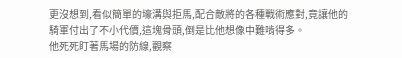更沒想到,看似簡單的壕溝與拒馬,配合敵將的各種戰術應對,竟讓他的騎軍付出了不小代價,這塊骨頭,倒是比他想像中難啃得多。
他死死盯著馬場的防線,觀察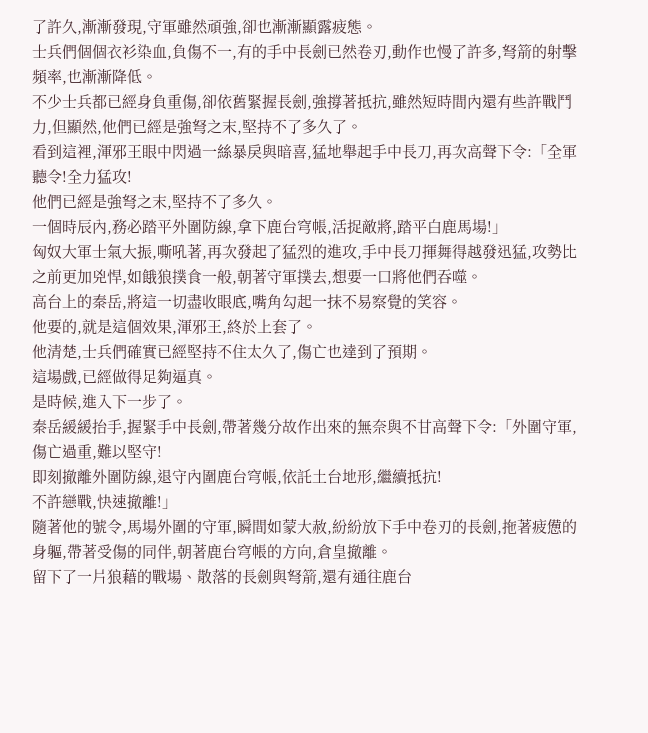了許久,漸漸發現,守軍雖然頑強,卻也漸漸顯露疲態。
士兵們個個衣衫染血,負傷不一,有的手中長劍已然卷刃,動作也慢了許多,弩箭的射擊頻率,也漸漸降低。
不少士兵都已經身負重傷,卻依舊緊握長劍,強撐著抵抗,雖然短時間內還有些許戰鬥力,但顯然,他們已經是強弩之末,堅持不了多久了。
看到這裡,渾邪王眼中閃過一絲暴戾與暗喜,猛地舉起手中長刀,再次高聲下令:「全軍聽令!全力猛攻!
他們已經是強弩之末,堅持不了多久。
一個時辰內,務必踏平外圍防線,拿下鹿台穹帳,活捉敵將,踏平白鹿馬場!」
匈奴大軍士氣大振,嘶吼著,再次發起了猛烈的進攻,手中長刀揮舞得越發迅猛,攻勢比之前更加兇悍,如餓狼撲食一般,朝著守軍撲去,想要一口將他們吞噬。
高台上的秦岳,將這一切盡收眼底,嘴角勾起一抹不易察覺的笑容。
他要的,就是這個效果,渾邪王,終於上套了。
他清楚,士兵們確實已經堅持不住太久了,傷亡也達到了預期。
這場戲,已經做得足夠逼真。
是時候,進入下一步了。
秦岳緩緩抬手,握緊手中長劍,帶著幾分故作出來的無奈與不甘高聲下令:「外圍守軍,傷亡過重,難以堅守!
即刻撤離外圍防線,退守內圍鹿台穹帳,依託土台地形,繼續抵抗!
不許戀戰,快速撤離!」
隨著他的號令,馬場外圍的守軍,瞬間如蒙大赦,紛紛放下手中卷刃的長劍,拖著疲憊的身軀,帶著受傷的同伴,朝著鹿台穹帳的方向,倉皇撤離。
留下了一片狼藉的戰場、散落的長劍與弩箭,還有通往鹿台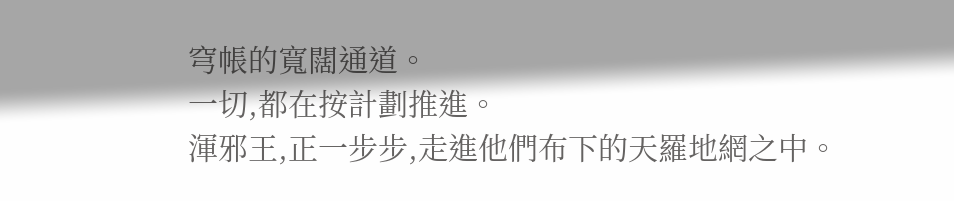穹帳的寬闊通道。
一切,都在按計劃推進。
渾邪王,正一步步,走進他們布下的天羅地網之中。